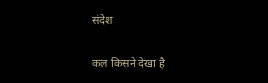संदेश

कल किसने देखा है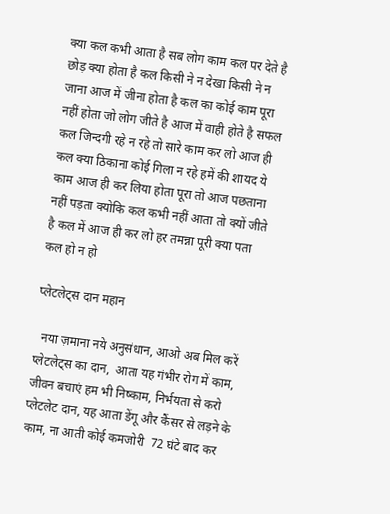क्या कल कभी आता है सब लोग काम कल पर देते है छोड़ क्या होता है कल किसी ने न देखा किसी ने न जाना आज में जीना होता है कल का कोई काम पूरा नहीं होता जो लोग जीते है आज में वाही होते है सफल कल जिन्दगी रहे न रहे तो सारे काम कर लो आज ही कल क्या ठिकाना कोई गिला न रहे हमें की शायद ये काम आज ही कर लिया होता पूरा तो आज पछताना नहीं पड़ता क्योकि कल कभी नहीं आता तो क्यों जीते है कल में आज ही कर लो हर तमन्ना पूरी क्या पता कल हो न हो

प्लेटलेट्स दान महान

  नया ज़माना नये अनुसंधान, आओ अब मिल करें प्लेटलेट्स का दान,  आता यह गंभीर रोग में काम,  जीवन बचाएं हम भी निष्काम, निर्भयता से करो प्लेटलेट दान, यह आता डेंगू और कैंसर से लड़ने के काम, ना आती कोई कमजोरी  72 घंटे बाद कर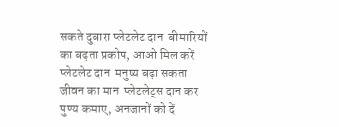सकते दुबारा प्लेटलेट दान  बीमारियों का बढ़ता प्रकोप, आओ मिल करें प्लेटलेट दान  मनुष्य बढ़ा सकता जीवन का मान  प्लेटलेट्स दान कर पुण्य कमाए, अनजानों को दें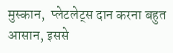मुस्कान,  प्लेटलेट्स दान करना बहुत आसान, इससे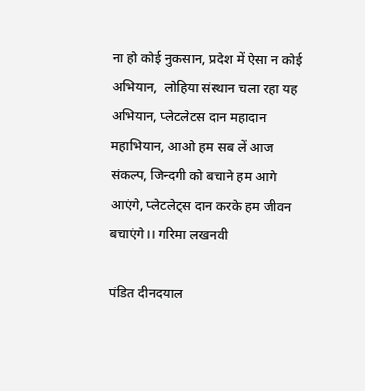ना हो कोई नुकसान, प्रदेश में ऐसा न कोई अभियान,  लोहिया संस्थान चला रहा यह अभियान, प्लेटलेटस दान महादान महाभियान, आओ हम सब लें आज संकल्प, जिन्दगी को बचाने हम आगे आएंगे, प्लेटलेट्स दान करके हम जीवन बचाएंगे।। गरिमा लखनवी

पंडित दीनदयाल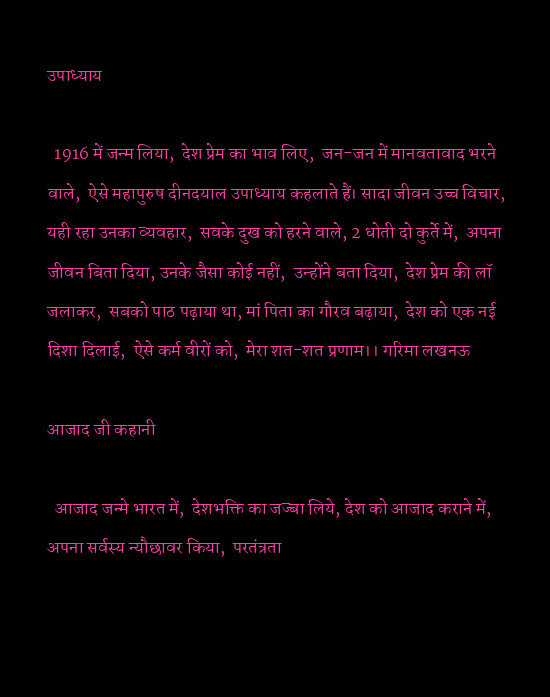उपाध्याय

  1916 में जन्म लिया,  देश प्रेम का भाव लिए,  जन-जन में मानवतावाद भरने वाले,  ऐसे महापुरुष दीनदयाल उपाध्याय कहलाते हैं। सादा जीवन उच्च विचार,  यही रहा उनका व्यवहार,  सवके दुख को हरने वाले, 2 धोती दो कुर्ते में,  अपना जीवन बिता दिया, उनके जैसा कोई नहीं,  उन्होंने बता दिया,  देश प्रेम की लॉ जलाकर,  सबको पाठ पढ़ाया था, मां पिता का गौरव बढ़ाया,  देश को एक नई दिशा दिलाई,  ऐसे कर्म वीरों को,  मेरा शत-शत प्रणाम।। गरिमा लखनऊ

आजाद जी कहानी

  आजाद जन्मे भारत में,  देशभक्ति का जज्बा लिये, देश को आजाद कराने में,  अपना सर्वस्य न्यौछावर किया,  परतंत्रता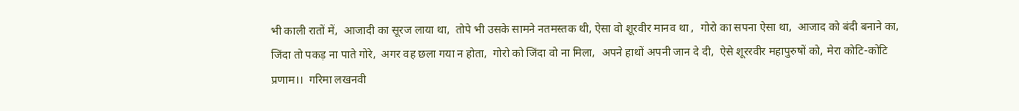भी काली रातों में,  आजादी का सूरज लाया था,  तोपे भी उसके सामने नतमस्तक थी, ऐसा वो शूरवीर मानव था ,  गोरो का सपना ऐसा था,  आजाद को बंदी बनाने का, जिंदा तो पकड़ ना पाते गोरे,  अगर वह छला गया न होता,  गोरो को जिंदा वो ना मिला,  अपने हाथों अपनी जान दे दी,  ऐसे शूररवीर महापुरुषों को, मेरा कोटि-कोटि प्रणाम।।  गरिमा लखनवी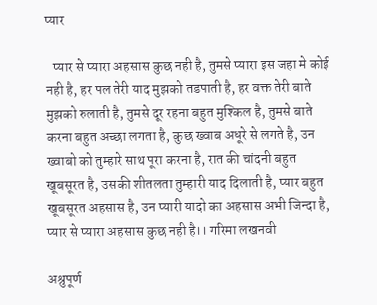प्यार

   प्यार से प्यारा अहसास कुछ नही है, तुमसे प्यारा इस जहा मे कोई नही है, हर पल तेरी याद मुझको तडपाती है, हर वक्त तेरी बाते मुझको रुलाती है, तुमसे दूर रहना बहुत मुश्किल है, तुमसे बाते करना बहुत अच्छा लगता है, कुछ ख्वाब अधूरे से लगते है, उन ख्वाबो को तुम्हारे साथ पूरा करना है, रात की चांदनी बहुत खूबसूरत है, उसकी शीतलता तुम्हारी याद दिलाती है, प्यार बहुत खूबसूरत अहसास है, उन प्यारी यादो का अहसास अभी जिन्दा है, प्यार से प्यारा अहसास कुछ नही है।। गरिमा लखनवी

अश्रुपूर्ण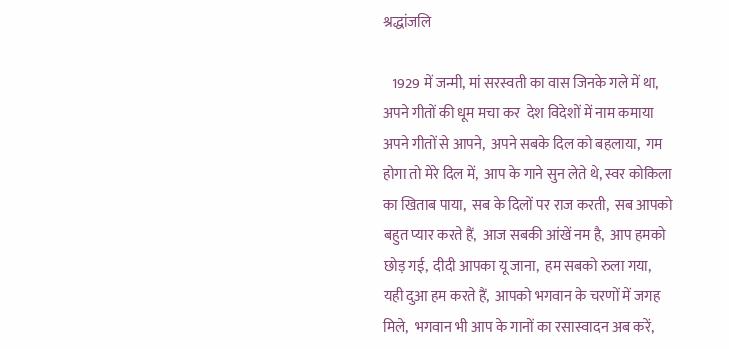श्रद्धांजलि

   1929 में जन्मी, मां सरस्वती का वास जिनके गले में था,  अपने गीतों की धूम मचा कर  देश विदेशों में नाम कमाया अपने गीतों से आपने,  अपने सबके दिल को बहलाया,  गम होगा तो मेरे दिल में,  आप के गाने सुन लेते थे, स्वर कोकिला का खिताब पाया,  सब के दिलों पर राज करती,  सब आपको बहुत प्यार करते हैं,  आज सबकी आंखें नम है,  आप हमको छोड़ गई,  दीदी आपका यू जाना,  हम सबको रुला गया,  यही दुआ हम करते हैं,  आपको भगवान के चरणों में जगह मिले,  भगवान भी आप के गानों का रसास्वादन अब करें,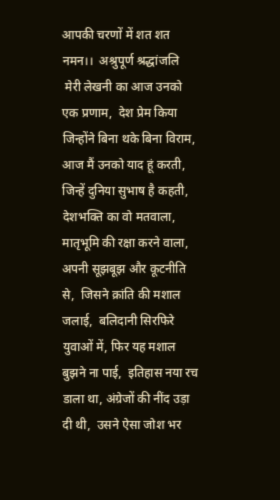आपकी चरणों में शत शत नमन।।  अश्रुपूर्ण श्रद्धांजलि
 मेरी लेखनी का आज उनको एक प्रणाम,  देश प्रेम किया जिन्होंने बिना थके बिना विराम,  आज मैं उनको याद हूं करती,  जिन्हें दुनिया सुभाष है कहती,  देशभक्ति का वो मतवाला, मातृभूमि की रक्षा करने वाला,  अपनी सूझबूझ और कूटनीति से,  जिसने क्रांति की मशाल जलाई,  बलिदानी सिरफिरे युवाओं में, फिर यह मशाल बुझने ना पाई,  इतिहास नया रच डाला था, अंग्रेजों की नींद उड़ा दी थी,  उसने ऐसा जोश भर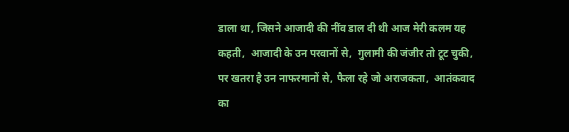डाला था, जिसने आजादी की नींव डाल दी थी आज मेरी कलम यह कहती,  आजादी के उन परवानों से,  गुलामी की जंजीर तो टूट चुकी,  पर खतरा है उन नाफरमानों से, फैला रहे जो अराजकता,  आतंकवाद का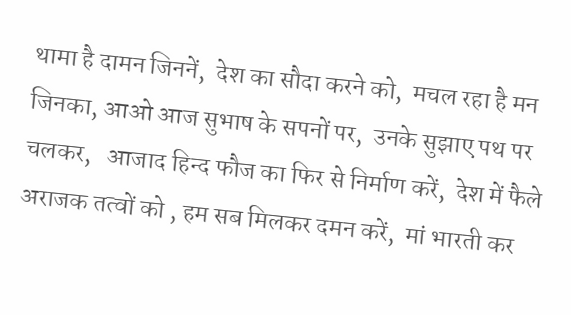थामा है दामन जिननें,  देश का सौदा करने को,  मचल रहा है मन जिनका, आओ आज सुभाष के सपनों पर,  उनके सुझाए पथ पर चलकर,   आजाद हिन्द फौज का फिर से निर्माण करें,  देश में फैले अराजक तत्वों को , हम सब मिलकर दमन करें,  मां भारती कर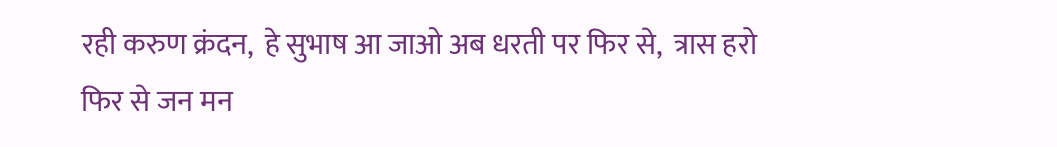रही करुण क्रंदन,  हे सुभाष आ जाओ अब धरती पर फिर से,  त्रास हरो फिर से जन मन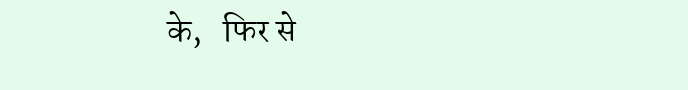के,   फिर से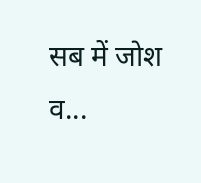सब में जोश व...